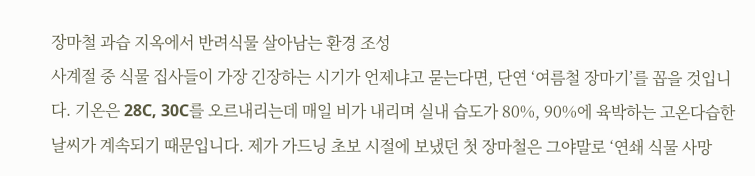장마철 과습 지옥에서 반려식물 살아남는 환경 조성
사계절 중 식물 집사들이 가장 긴장하는 시기가 언제냐고 묻는다면, 단연 ‘여름철 장마기’를 꼽을 것입니다. 기온은 28C, 30C를 오르내리는데 매일 비가 내리며 실내 습도가 80%, 90%에 육박하는 고온다습한 날씨가 계속되기 때문입니다. 제가 가드닝 초보 시절에 보냈던 첫 장마철은 그야말로 ‘연쇄 식물 사망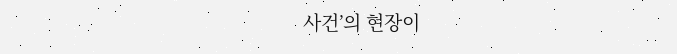사건’의 현장이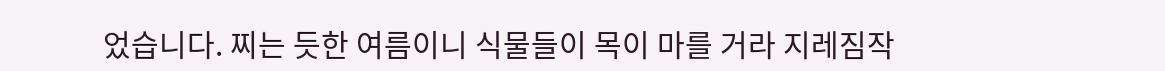었습니다. 찌는 듯한 여름이니 식물들이 목이 마를 거라 지레짐작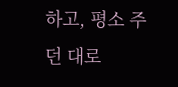하고, 평소 주던 대로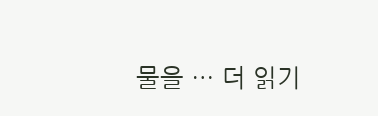물을 … 더 읽기